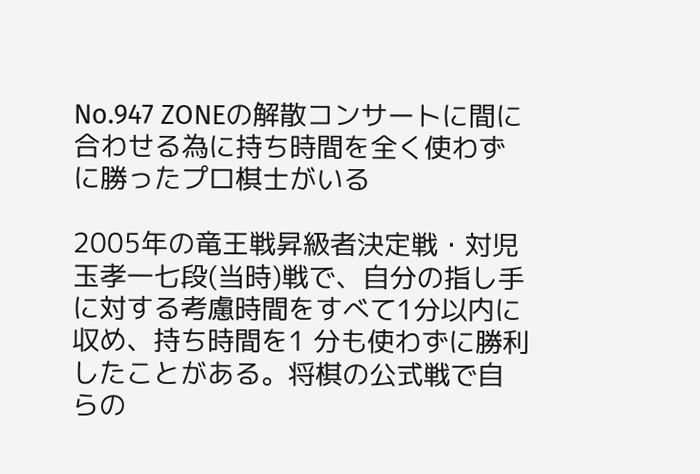No.947 ZONEの解散コンサートに間に合わせる為に持ち時間を全く使わずに勝ったプロ棋士がいる

2005年の竜王戦昇級者決定戦・対児玉孝一七段(当時)戦で、自分の指し手に対する考慮時間をすべて1分以内に収め、持ち時間を1 分も使わずに勝利したことがある。将棋の公式戦で自らの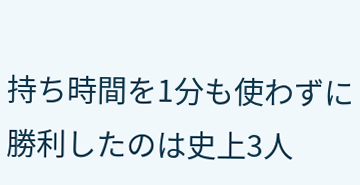持ち時間を1分も使わずに勝利したのは史上3人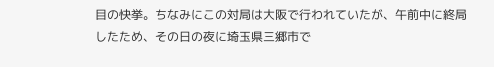目の快挙。ちなみにこの対局は大阪で行われていたが、午前中に終局したため、その日の夜に埼玉県三郷市で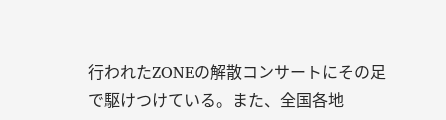行われたZONEの解散コンサートにその足で駆けつけている。また、全国各地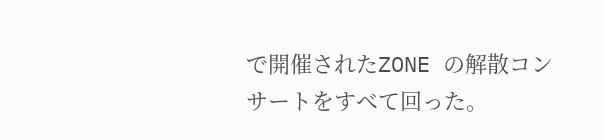で開催されたZONE の解散コンサートをすべて回った。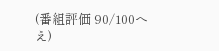(番組評価 90/100へえ)